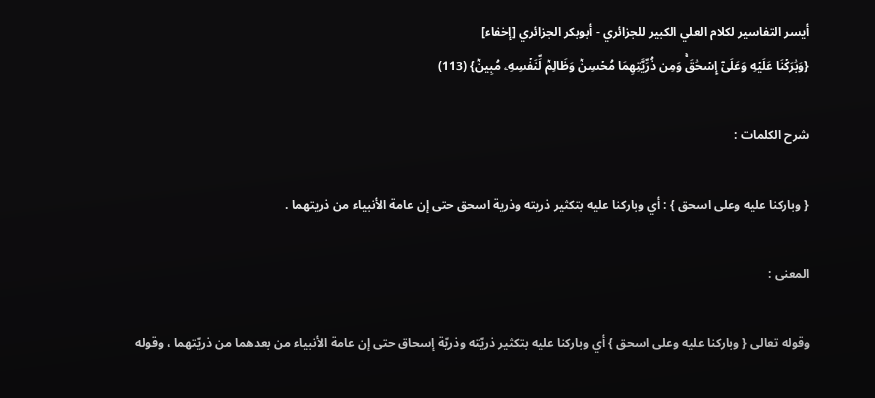أيسر التفاسير لكلام العلي الكبير للجزائري - أبوبكر الجزائري [إخفاء]
{وَبَٰرَكۡنَا عَلَيۡهِ وَعَلَىٰٓ إِسۡحَٰقَۚ وَمِن ذُرِّيَّتِهِمَا مُحۡسِنٞ وَظَالِمٞ لِّنَفۡسِهِۦ مُبِينٞ} (113)

شرح الكلمات :

{ وباركنا عليه وعلى اسحق } : أي وباركنا عليه بتكثير ذريته وذرية اسحق حتى إن عامة الأنبياء من ذريتهما .

المعنى :

وقوله تعالى { وباركنا عليه وعلى اسحق } أي وباركنا عليه بتكثير ذريّته وذريّة إسحاق حتى إن عامة الأنبياء من بعدهما من ذريّتهما ، وقوله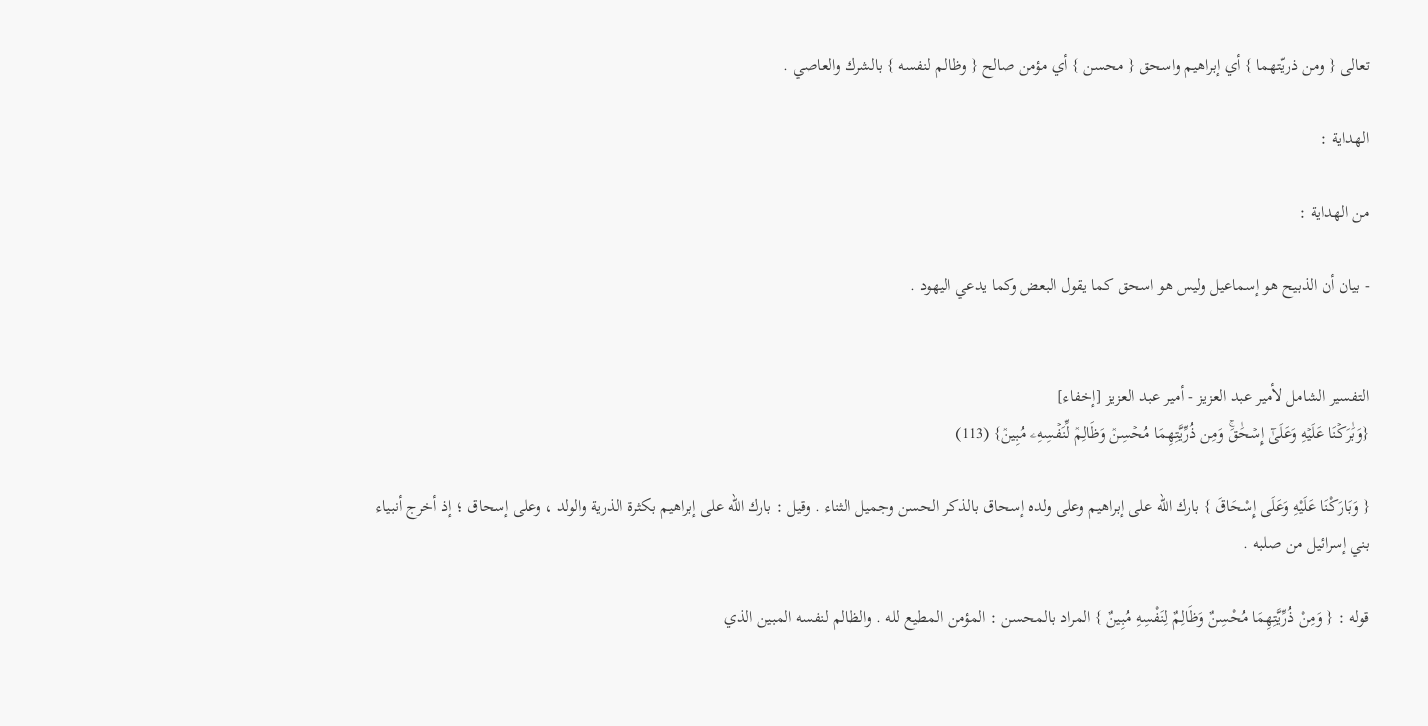تعالى { ومن ذريّتهما } أي إبراهيم واسحق { محسن } أي مؤمن صالح { وظالم لنفسه } بالشرك والعاصي .

الهداية :

من الهداية :

- بيان أن الذبيح هو إسماعيل وليس هو اسحق كما يقول البعض وكما يدعي اليهود .


التفسير الشامل لأمير عبد العزيز - أمير عبد العزيز [إخفاء]
{وَبَٰرَكۡنَا عَلَيۡهِ وَعَلَىٰٓ إِسۡحَٰقَۚ وَمِن ذُرِّيَّتِهِمَا مُحۡسِنٞ وَظَالِمٞ لِّنَفۡسِهِۦ مُبِينٞ} (113)

{ وَبَارَكْنَا عَلَيْهِ وَعَلَى إِسْحَاقَ } بارك الله على إبراهيم وعلى ولده إسحاق بالذكر الحسن وجميل الثناء . وقيل : بارك الله على إبراهيم بكثرة الذرية والولد ، وعلى إسحاق ؛ إذ أخرج أنبياء بني إسرائيل من صلبه .

قوله : { وَمِنْ ذُرِّيَّتِهِمَا مُحْسِنٌ وَظَالِمٌ لِنَفْسِهِ مُبِينٌ } المراد بالمحسن : المؤمن المطيع لله . والظالم لنفسه المبين الذي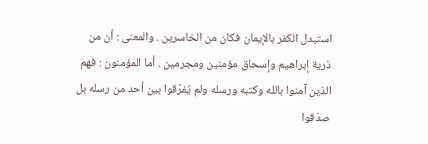استبدل الكفر بالإيمان فكان من الخاسرين . والمعنى : أن من ذرية إبراهيم وإسحاق مؤمنين ومجرمين . أما المؤمنون : فهم الذين آمنوا بالله وكتبه ورسله ولم يُفرّقوا بين أحد من رسله بل صدّقوا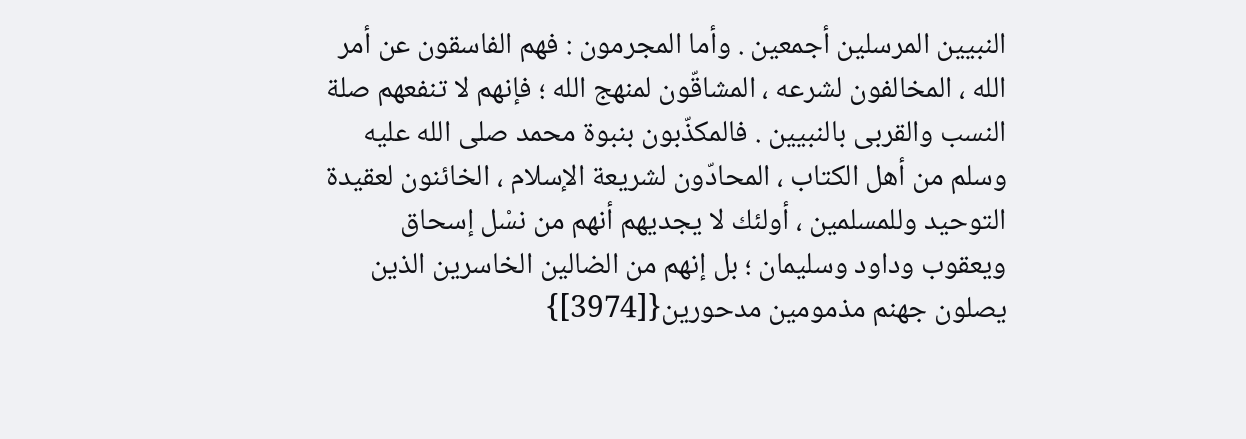النبيين المرسلين أجمعين . وأما المجرمون : فهم الفاسقون عن أمر الله ، المخالفون لشرعه ، المشاقّون لمنهج الله ؛ فإنهم لا تنفعهم صلة النسب والقربى بالنبيين . فالمكذّبون بنبوة محمد صلى الله عليه وسلم من أهل الكتاب ، المحادّون لشريعة الإسلام ، الخائنون لعقيدة التوحيد وللمسلمين ، أولئك لا يجديهم أنهم من نسْل إسحاق ويعقوب وداود وسليمان ؛ بل إنهم من الضالين الخاسرين الذين يصلون جهنم مذمومين مدحورين{[3974]}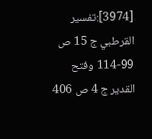[3974]:تفسير القرطبي ج 15 ص 99-114 وفتح القدير ج 4 ص 406